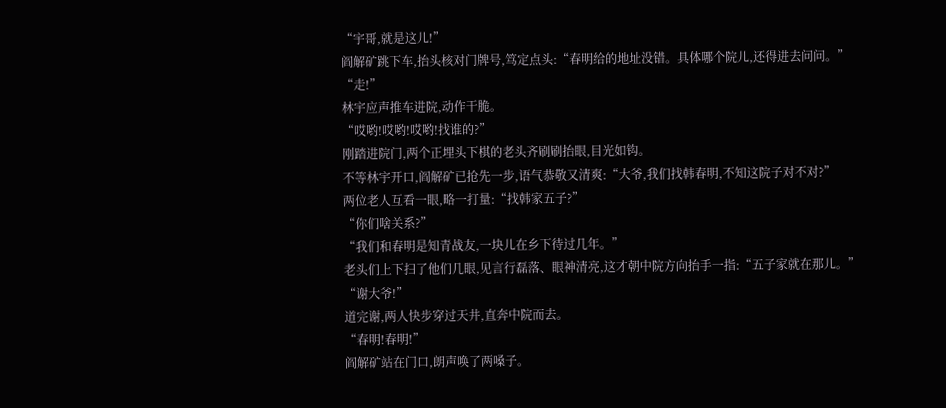“宇哥,就是这儿!”
阎解矿跳下车,抬头核对门牌号,笃定点头:“春明给的地址没错。具体哪个院儿,还得进去问问。”
“走!”
林宇应声推车进院,动作干脆。
“哎哟!哎哟!哎哟!找谁的?”
刚踏进院门,两个正埋头下棋的老头齐刷刷抬眼,目光如钩。
不等林宇开口,阎解矿已抢先一步,语气恭敬又清爽:“大爷,我们找韩春明,不知这院子对不对?”
两位老人互看一眼,略一打量:“找韩家五子?”
“你们啥关系?”
“我们和春明是知青战友,一块儿在乡下待过几年。”
老头们上下扫了他们几眼,见言行磊落、眼神清亮,这才朝中院方向抬手一指:“五子家就在那儿。”
“谢大爷!”
道完谢,两人快步穿过天井,直奔中院而去。
“春明!春明!”
阎解矿站在门口,朗声唤了两嗓子。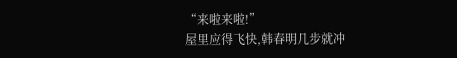“来啦来啦!”
屋里应得飞快,韩春明几步就冲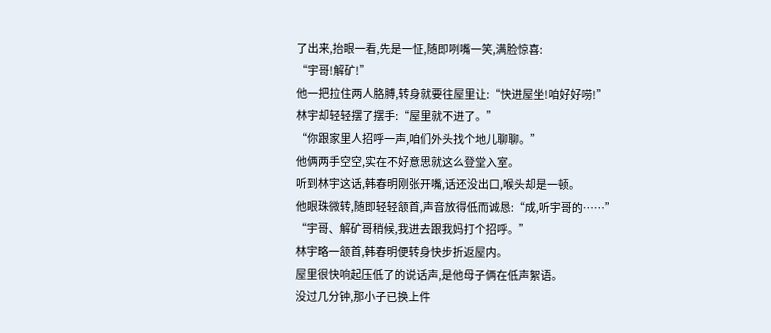了出来,抬眼一看,先是一怔,随即咧嘴一笑,满脸惊喜:
“宇哥!解矿!”
他一把拉住两人胳膊,转身就要往屋里让:“快进屋坐!咱好好唠!”
林宇却轻轻摆了摆手:“屋里就不进了。”
“你跟家里人招呼一声,咱们外头找个地儿聊聊。”
他俩两手空空,实在不好意思就这么登堂入室。
听到林宇这话,韩春明刚张开嘴,话还没出口,喉头却是一顿。
他眼珠微转,随即轻轻颔首,声音放得低而诚恳:“成,听宇哥的……”
“宇哥、解矿哥稍候,我进去跟我妈打个招呼。”
林宇略一颔首,韩春明便转身快步折返屋内。
屋里很快响起压低了的说话声,是他母子俩在低声絮语。
没过几分钟,那小子已换上件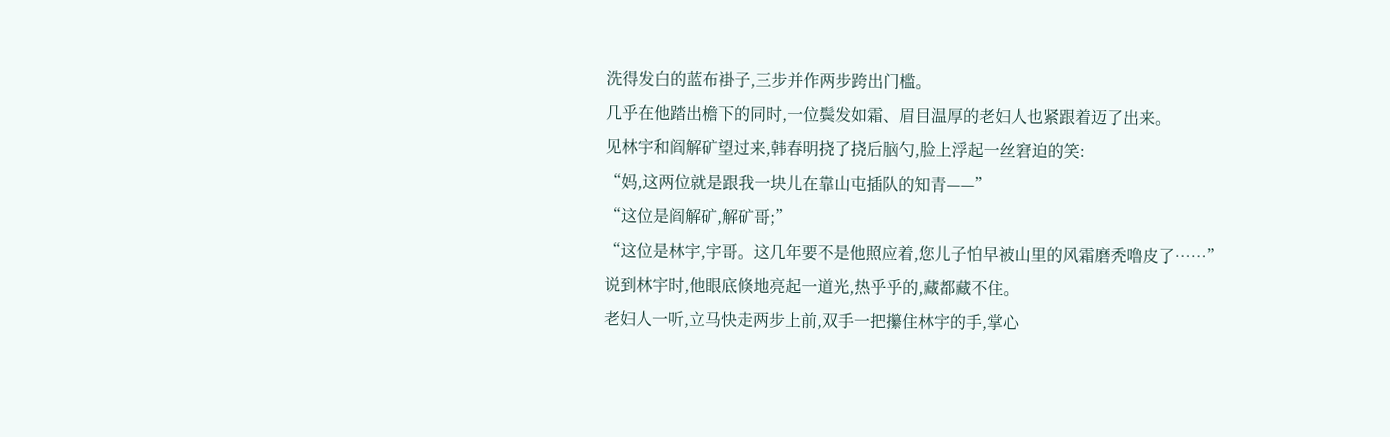洗得发白的蓝布褂子,三步并作两步跨出门槛。
几乎在他踏出檐下的同时,一位鬓发如霜、眉目温厚的老妇人也紧跟着迈了出来。
见林宇和阎解矿望过来,韩春明挠了挠后脑勺,脸上浮起一丝窘迫的笑:
“妈,这两位就是跟我一块儿在靠山屯插队的知青——”
“这位是阎解矿,解矿哥;”
“这位是林宇,宇哥。这几年要不是他照应着,您儿子怕早被山里的风霜磨秃噜皮了……”
说到林宇时,他眼底倏地亮起一道光,热乎乎的,藏都藏不住。
老妇人一听,立马快走两步上前,双手一把攥住林宇的手,掌心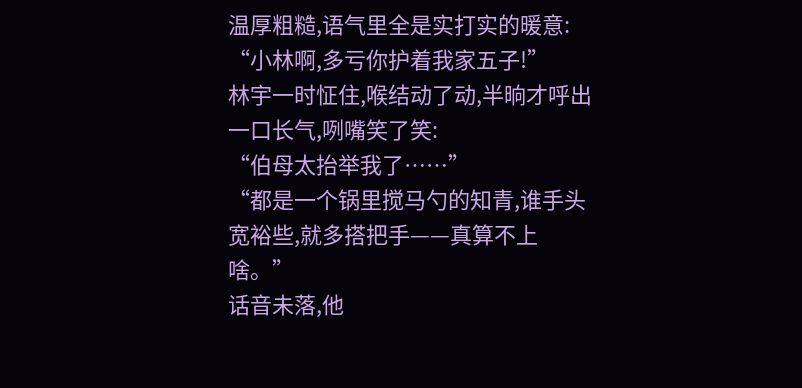温厚粗糙,语气里全是实打实的暖意:
“小林啊,多亏你护着我家五子!”
林宇一时怔住,喉结动了动,半晌才呼出一口长气,咧嘴笑了笑:
“伯母太抬举我了……”
“都是一个锅里搅马勺的知青,谁手头宽裕些,就多搭把手——真算不上啥。”
话音未落,他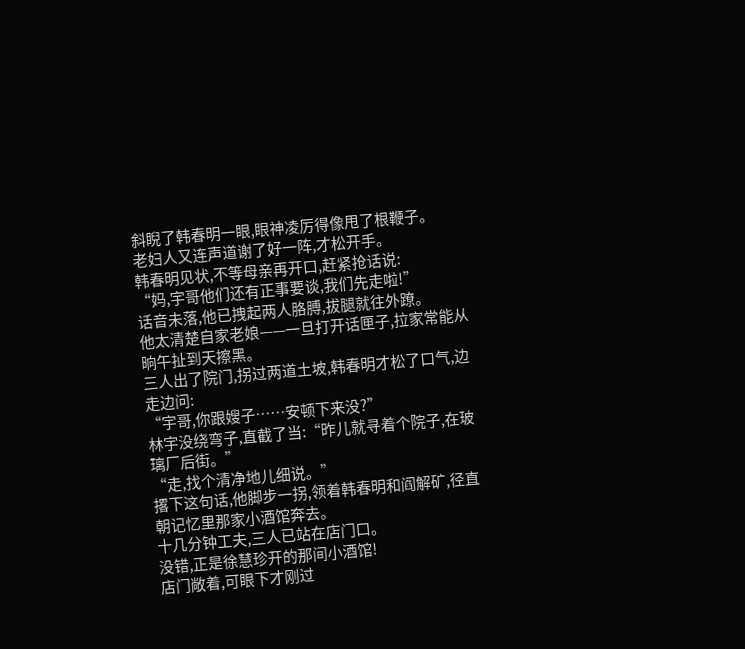斜睨了韩春明一眼,眼神凌厉得像甩了根鞭子。
老妇人又连声道谢了好一阵,才松开手。
韩春明见状,不等母亲再开口,赶紧抢话说:
“妈,宇哥他们还有正事要谈,我们先走啦!”
话音未落,他已拽起两人胳膊,拔腿就往外蹽。
他太清楚自家老娘——一旦打开话匣子,拉家常能从晌午扯到天擦黑。
三人出了院门,拐过两道土坡,韩春明才松了口气,边走边问:
“宇哥,你跟嫂子……安顿下来没?”
林宇没绕弯子,直截了当:“昨儿就寻着个院子,在玻璃厂后街。”
“走,找个清净地儿细说。”
撂下这句话,他脚步一拐,领着韩春明和阎解矿,径直朝记忆里那家小酒馆奔去。
十几分钟工夫,三人已站在店门口。
没错,正是徐慧珍开的那间小酒馆!
店门敞着,可眼下才刚过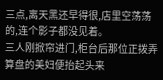三点,离天黑还早得很,店里空荡荡的,连个影子都没见着。
三人刚掀帘进门,柜台后那位正拨弄算盘的美妇便抬起头来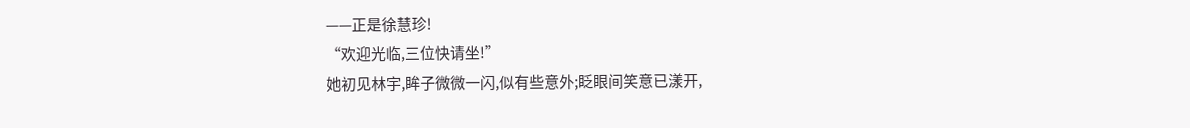——正是徐慧珍!
“欢迎光临,三位快请坐!”
她初见林宇,眸子微微一闪,似有些意外;眨眼间笑意已漾开,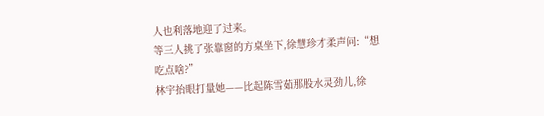人也利落地迎了过来。
等三人挑了张靠窗的方桌坐下,徐慧珍才柔声问:“想吃点啥?”
林宇抬眼打量她——比起陈雪茹那股水灵劲儿,徐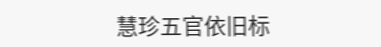慧珍五官依旧标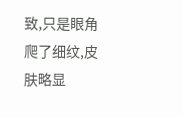致,只是眼角爬了细纹,皮肤略显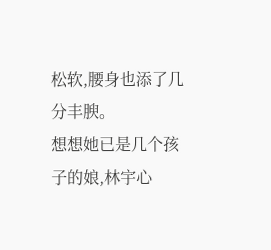松软,腰身也添了几分丰腴。
想想她已是几个孩子的娘,林宇心